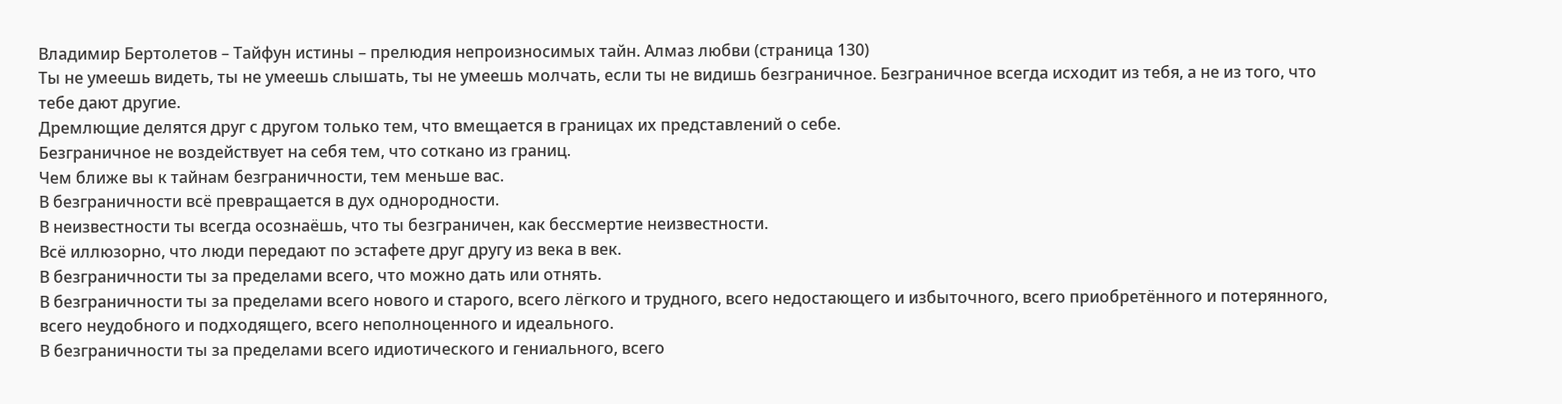Владимир Бертолетов – Тайфун истины – прелюдия непроизносимых тайн. Алмаз любви (страница 130)
Ты не умеешь видеть, ты не умеешь слышать, ты не умеешь молчать, если ты не видишь безграничное. Безграничное всегда исходит из тебя, а не из того, что тебе дают другие.
Дремлющие делятся друг с другом только тем, что вмещается в границах их представлений о себе.
Безграничное не воздействует на себя тем, что соткано из границ.
Чем ближе вы к тайнам безграничности, тем меньше вас.
В безграничности всё превращается в дух однородности.
В неизвестности ты всегда осознаёшь, что ты безграничен, как бессмертие неизвестности.
Всё иллюзорно, что люди передают по эстафете друг другу из века в век.
В безграничности ты за пределами всего, что можно дать или отнять.
В безграничности ты за пределами всего нового и старого, всего лёгкого и трудного, всего недостающего и избыточного, всего приобретённого и потерянного, всего неудобного и подходящего, всего неполноценного и идеального.
В безграничности ты за пределами всего идиотического и гениального, всего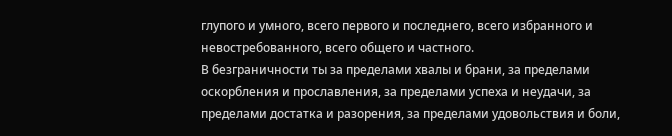глупого и умного, всего первого и последнего, всего избранного и невостребованного, всего общего и частного.
В безграничности ты за пределами хвалы и брани, за пределами оскорбления и прославления, за пределами успеха и неудачи, за пределами достатка и разорения, за пределами удовольствия и боли,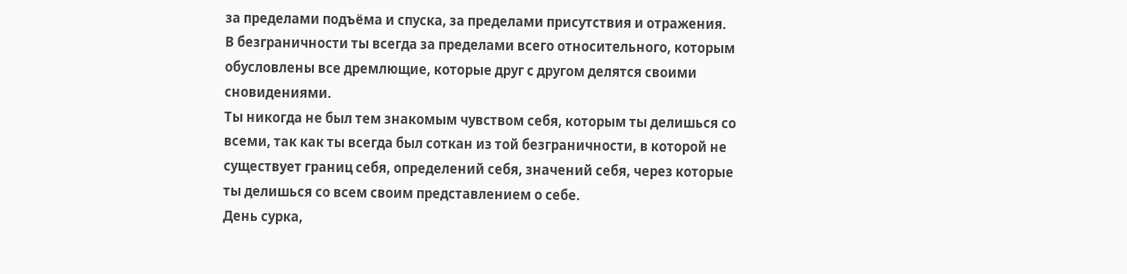за пределами подъёма и спуска, за пределами присутствия и отражения.
В безграничности ты всегда за пределами всего относительного, которым обусловлены все дремлющие, которые друг с другом делятся своими сновидениями.
Ты никогда не был тем знакомым чувством себя, которым ты делишься со всеми, так как ты всегда был соткан из той безграничности, в которой не существует границ себя, определений себя, значений себя, через которые ты делишься со всем своим представлением о себе.
День сурка,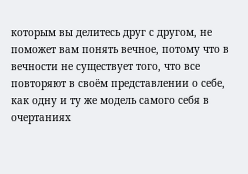которым вы делитесь друг с другом, не поможет вам понять вечное, потому что в вечности не существует того, что все повторяют в своём представлении о себе, как одну и ту же модель самого себя в очертаниях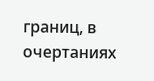границ, в очертаниях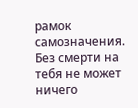рамок самозначения.
Без смерти на тебя не может ничего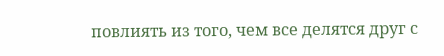повлиять из того, чем все делятся друг с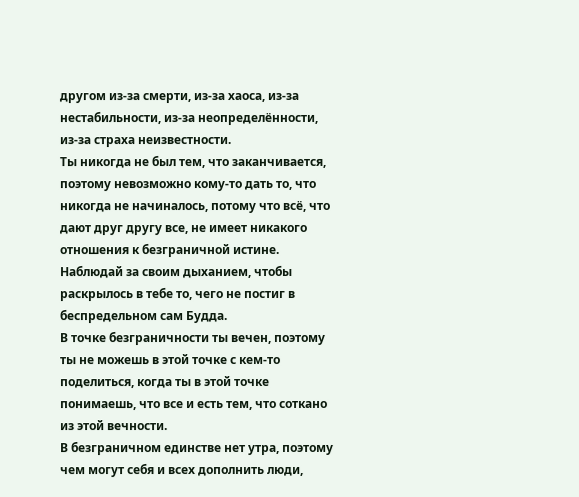другом из-за смерти, из-за хаоса, из-за нестабильности, из-за неопределённости, из-за страха неизвестности.
Ты никогда не был тем, что заканчивается, поэтому невозможно кому-то дать то, что никогда не начиналось, потому что всё, что дают друг другу все, не имеет никакого отношения к безграничной истине.
Наблюдай за своим дыханием, чтобы раскрылось в тебе то, чего не постиг в беспредельном сам Будда.
В точке безграничности ты вечен, поэтому ты не можешь в этой точке с кем-то поделиться, когда ты в этой точке понимаешь, что все и есть тем, что соткано из этой вечности.
В безграничном единстве нет утра, поэтому чем могут себя и всех дополнить люди,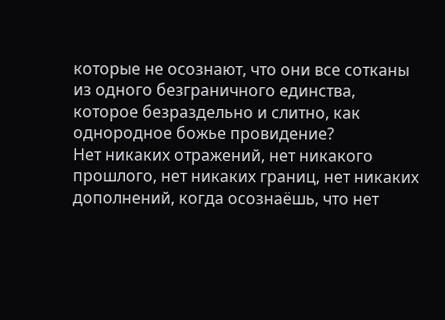которые не осознают, что они все сотканы из одного безграничного единства, которое безраздельно и слитно, как однородное божье провидение?
Нет никаких отражений, нет никакого прошлого, нет никаких границ, нет никаких дополнений, когда осознаёшь, что нет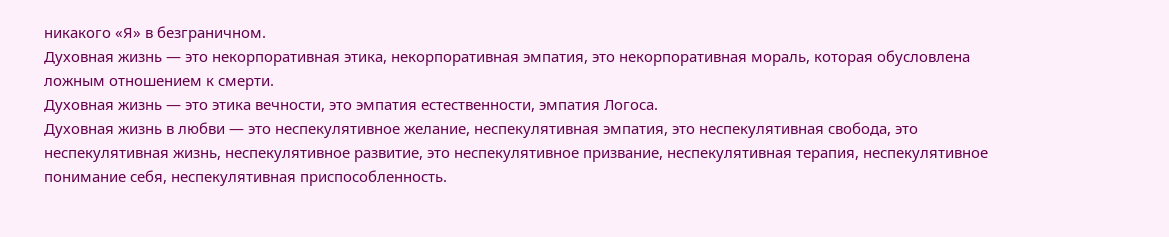никакого «Я» в безграничном.
Духовная жизнь — это некорпоративная этика, некорпоративная эмпатия, это некорпоративная мораль, которая обусловлена ложным отношением к смерти.
Духовная жизнь — это этика вечности, это эмпатия естественности, эмпатия Логоса.
Духовная жизнь в любви — это неспекулятивное желание, неспекулятивная эмпатия, это неспекулятивная свобода, это неспекулятивная жизнь, неспекулятивное развитие, это неспекулятивное призвание, неспекулятивная терапия, неспекулятивное понимание себя, неспекулятивная приспособленность.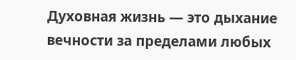Духовная жизнь — это дыхание вечности за пределами любых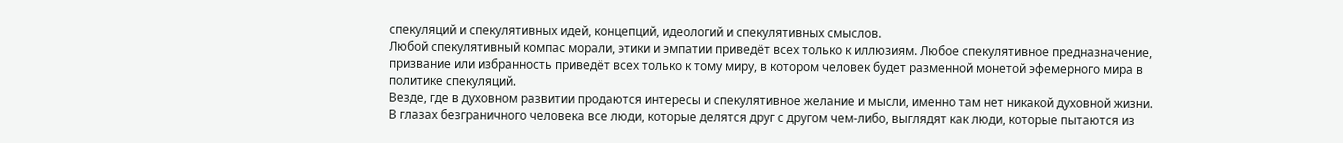спекуляций и спекулятивных идей, концепций, идеологий и спекулятивных смыслов.
Любой спекулятивный компас морали, этики и эмпатии приведёт всех только к иллюзиям. Любое спекулятивное предназначение, призвание или избранность приведёт всех только к тому миру, в котором человек будет разменной монетой эфемерного мира в политике спекуляций.
Везде, где в духовном развитии продаются интересы и спекулятивное желание и мысли, именно там нет никакой духовной жизни.
В глазах безграничного человека все люди, которые делятся друг с другом чем-либо, выглядят как люди, которые пытаются из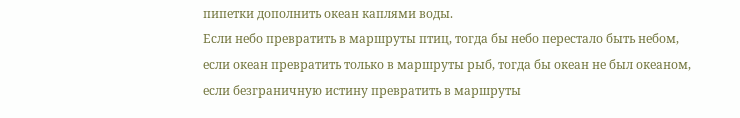пипетки дополнить океан каплями воды.
Если небо превратить в маршруты птиц, тогда бы небо перестало быть небом, если океан превратить только в маршруты рыб, тогда бы океан не был океаном, если безграничную истину превратить в маршруты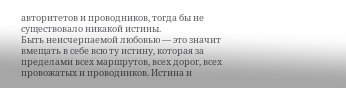авторитетов и проводников, тогда бы не существовало никакой истины.
Быть неисчерпаемой любовью — это значит вмещать в себе всю ту истину, которая за пределами всех маршрутов, всех дорог, всех провожатых и проводников. Истина и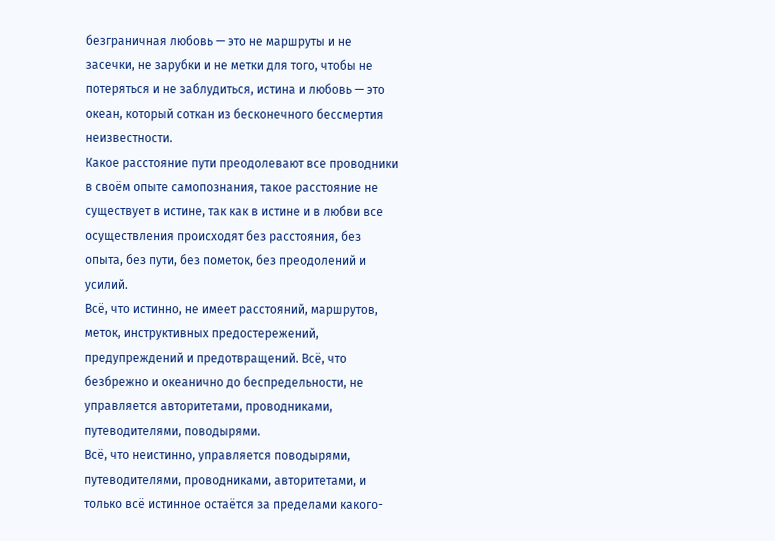безграничная любовь — это не маршруты и не засечки, не зарубки и не метки для того, чтобы не потеряться и не заблудиться, истина и любовь — это океан, который соткан из бесконечного бессмертия неизвестности.
Какое расстояние пути преодолевают все проводники в своём опыте самопознания, такое расстояние не существует в истине, так как в истине и в любви все осуществления происходят без расстояния, без опыта, без пути, без пометок, без преодолений и усилий.
Всё, что истинно, не имеет расстояний, маршрутов, меток, инструктивных предостережений, предупреждений и предотвращений. Всё, что безбрежно и океанично до беспредельности, не управляется авторитетами, проводниками, путеводителями, поводырями.
Всё, что неистинно, управляется поводырями, путеводителями, проводниками, авторитетами, и только всё истинное остаётся за пределами какого-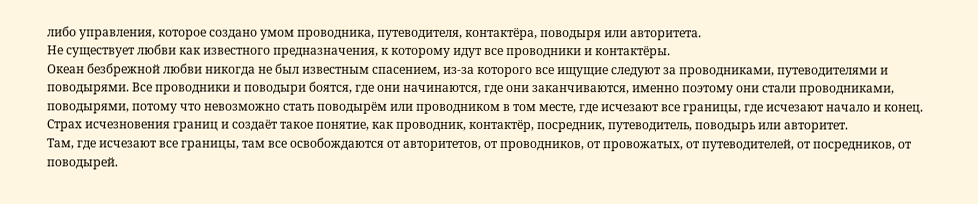либо управления, которое создано умом проводника, путеводителя, контактёра, поводыря или авторитета.
Не существует любви как известного предназначения, к которому идут все проводники и контактёры.
Океан безбрежной любви никогда не был известным спасением, из-за которого все ищущие следуют за проводниками, путеводителями и поводырями. Все проводники и поводыри боятся, где они начинаются, где они заканчиваются, именно поэтому они стали проводниками, поводырями, потому что невозможно стать поводырём или проводником в том месте, где исчезают все границы, где исчезают начало и конец.
Страх исчезновения границ и создаёт такое понятие, как проводник, контактёр, посредник, путеводитель, поводырь или авторитет.
Там, где исчезают все границы, там все освобождаются от авторитетов, от проводников, от провожатых, от путеводителей, от посредников, от поводырей.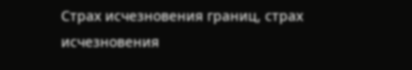Страх исчезновения границ, страх исчезновения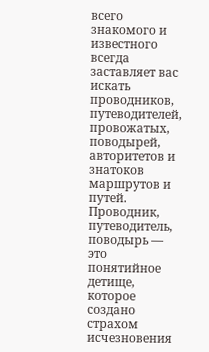всего знакомого и известного всегда заставляет вас искать проводников, путеводителей, провожатых, поводырей, авторитетов и знатоков маршрутов и путей.
Проводник, путеводитель, поводырь — это понятийное детище, которое создано страхом исчезновения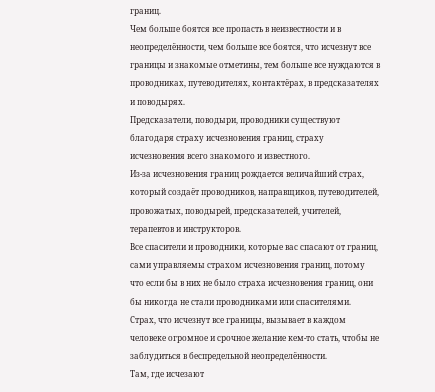границ.
Чем больше боятся все пропасть в неизвестности и в неопределённости, чем больше все боятся, что исчезнут все границы и знакомые отметины, тем больше все нуждаются в проводниках, путеводителях, контактёрах, в предсказателях и поводырях.
Предсказатели, поводыри, проводники существуют благодаря страху исчезновения границ, страху исчезновения всего знакомого и известного.
Из-за исчезновения границ рождается величайший страх, который создаёт проводников, направщиков, путеводителей, провожатых, поводырей, предсказателей, учителей, терапевтов и инструкторов.
Все спасители и проводники, которые вас спасают от границ, сами управляемы страхом исчезновения границ, потому что если бы в них не было страха исчезновения границ, они бы никогда не стали проводниками или спасителями.
Страх, что исчезнут все границы, вызывает в каждом человеке огромное и срочное желание кем-то стать, чтобы не заблудиться в беспредельной неопределённости.
Там, где исчезают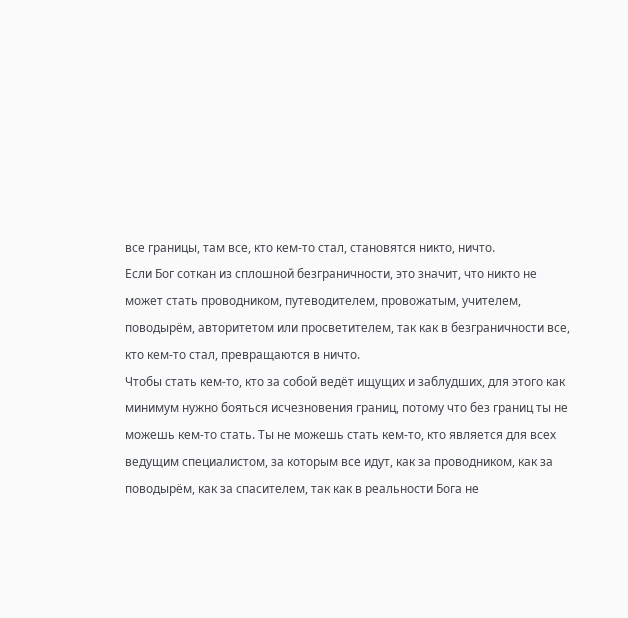все границы, там все, кто кем-то стал, становятся никто, ничто.
Если Бог соткан из сплошной безграничности, это значит, что никто не может стать проводником, путеводителем, провожатым, учителем, поводырём, авторитетом или просветителем, так как в безграничности все, кто кем-то стал, превращаются в ничто.
Чтобы стать кем-то, кто за собой ведёт ищущих и заблудших, для этого как минимум нужно бояться исчезновения границ, потому что без границ ты не можешь кем-то стать. Ты не можешь стать кем-то, кто является для всех ведущим специалистом, за которым все идут, как за проводником, как за поводырём, как за спасителем, так как в реальности Бога не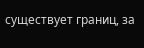существует границ, за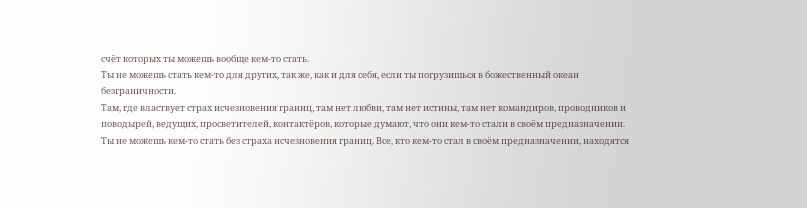счёт которых ты можешь вообще кем-то стать.
Ты не можешь стать кем-то для других, так же, как и для себя, если ты погрузишься в божественный океан безграничности.
Там, где властвует страх исчезновения границ, там нет любви, там нет истины, там нет командиров, проводников и поводырей, ведущих, просветителей, контактёров, которые думают, что они кем-то стали в своём предназначении.
Ты не можешь кем-то стать без страха исчезновения границ. Все, кто кем-то стал в своём предназначении, находятся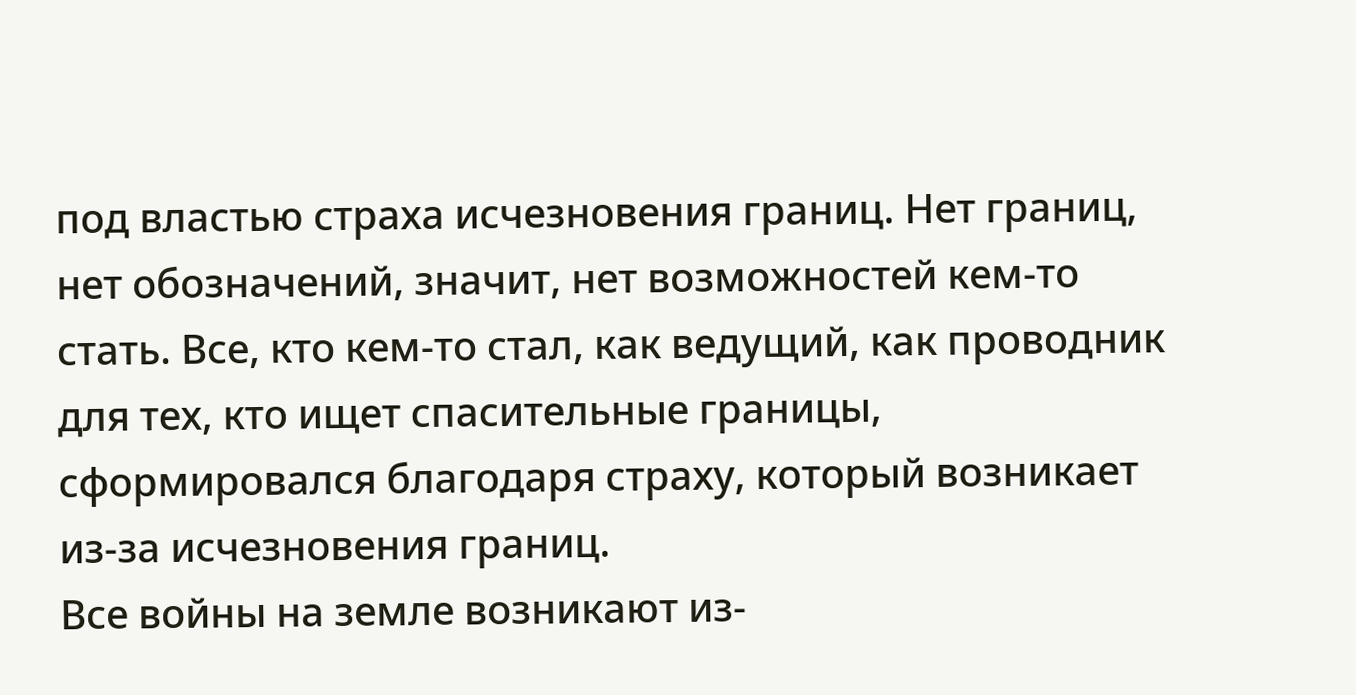под властью страха исчезновения границ. Нет границ, нет обозначений, значит, нет возможностей кем-то стать. Все, кто кем-то стал, как ведущий, как проводник для тех, кто ищет спасительные границы, сформировался благодаря страху, который возникает из-за исчезновения границ.
Все войны на земле возникают из-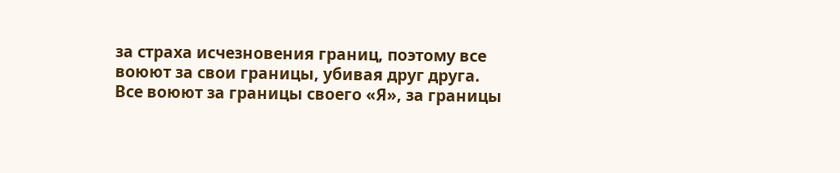за страха исчезновения границ, поэтому все воюют за свои границы, убивая друг друга. Все воюют за границы своего «Я», за границы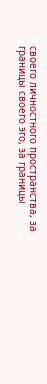своего личностного пространства, за границы своего эго, за границы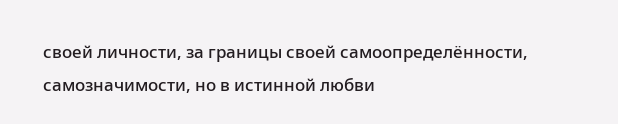своей личности, за границы своей самоопределённости, самозначимости, но в истинной любви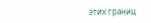этих границ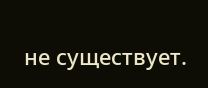не существует.